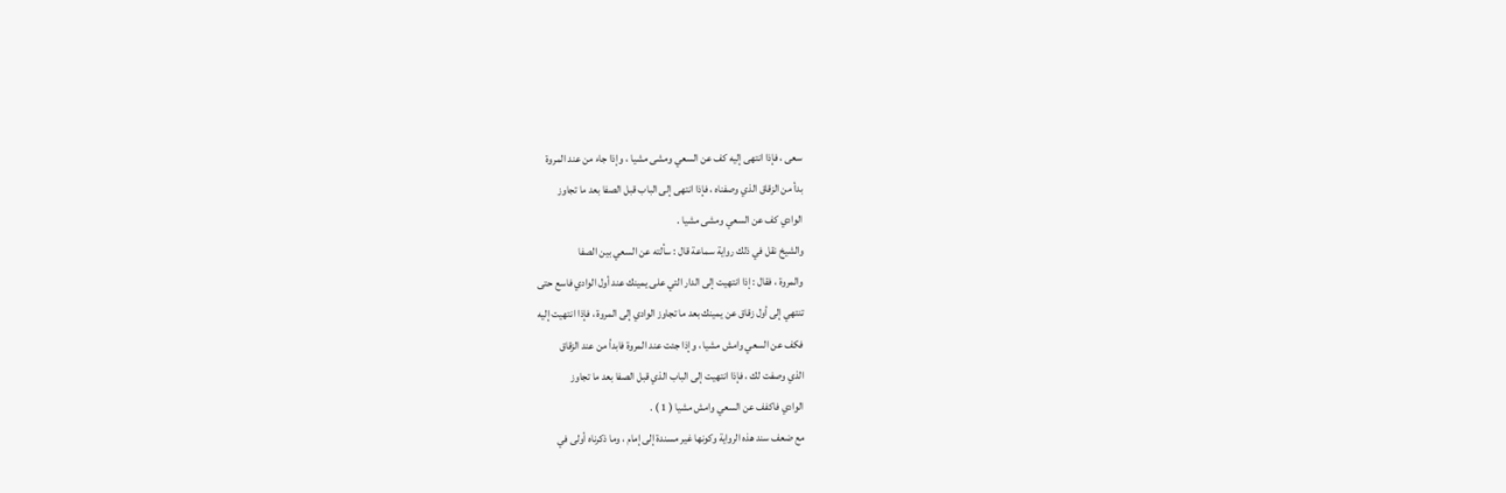سعى ، فإذا انتهى إليه كف عن السعي ومشى مشيا ، وإذا جاء من عند المروة
بدأ من الزقاق الذي وصفناه ، فإذا انتهى إلى الباب قبل الصفا بعد ما تجاوز
الوادي كف عن السعي ومشى مشيا .
والشيخ نقل في ذلك رواية سماعة قال : سألته عن السعي بين الصفا
والمروة ، فقال : إذا انتهيت إلى الدار التي على يمينك عند أول الوادي فاسع حتى
تنتهي إلى أول زقاق عن يمينك بعد ما تجاوز الوادي إلى المروة ، فإذا انتهيت إليه
فكف عن السعي وامش مشيا ، وإذا جئت عند المروة فابدأ من عند الزقاق
الذي وصفت لك ، فإذا انتهيت إلى الباب الذي قبل الصفا بعد ما تجاوز
الوادي فاكفف عن السعي وامش مشيا ( 1 ) .
مع ضعف سند هذه الرواية وكونها غير مسندة إلى إمام ، وما ذكرناه أولى في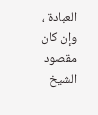العبادة ، وإن كان مقصود الشيخ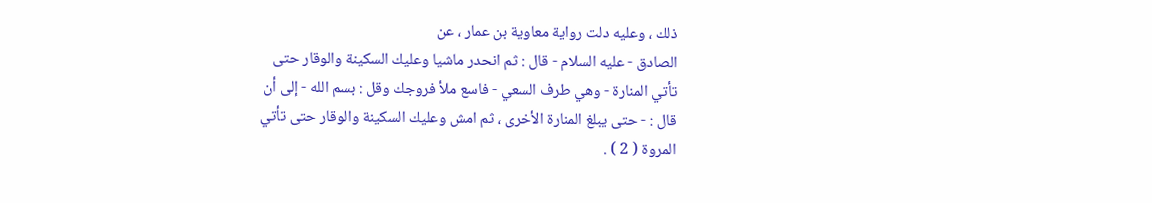ذلك ، وعليه دلت رواية معاوية بن عمار ، عن
الصادق - عليه السلام - قال : ثم انحدر ماشيا وعليك السكينة والوقار حتى
تأتي المنارة - وهي طرف السعي - فاسع ملأ فروجك وقل : بسم الله - إلى أن
قال : - حتى يبلغ المنارة الأخرى ، ثم امش وعليك السكينة والوقار حتى تأتي
المروة ( 2 ) .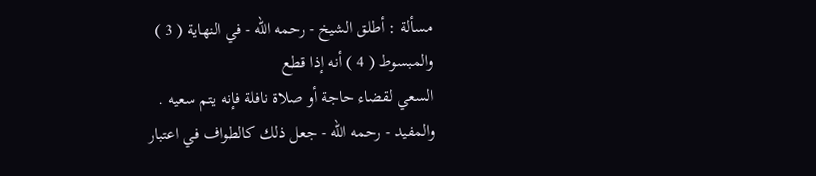مسألة : أطلق الشيخ - رحمه الله - في النهاية ( 3 ) والمبسوط ( 4 ) أنه إذا قطع
السعي لقضاء حاجة أو صلاة نافلة فإنه يتم سعيه .
والمفيد - رحمه الله - جعل ذلك كالطواف في اعتبار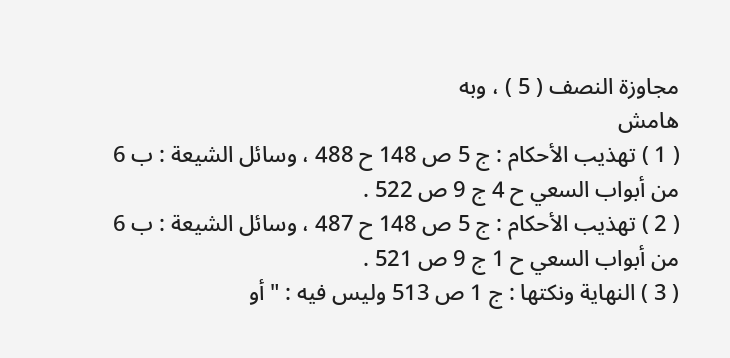مجاوزة النصف ( 5 ) ، وبه
هامش
( 1 ) تهذيب الأحكام : ج 5 ص 148 ح 488 ، وسائل الشيعة : ب 6 من أبواب السعي ح 4 ج 9 ص 522 .
( 2 ) تهذيب الأحكام : ج 5 ص 148 ح 487 ، وسائل الشيعة : ب 6 من أبواب السعي ح 1 ج 9 ص 521 .
( 3 ) النهاية ونكتها : ج 1 ص 513 وليس فيه : " أو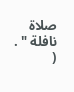صلاة نافلة " .
(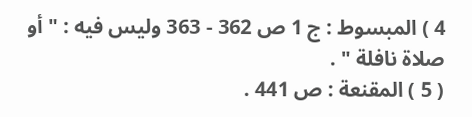4 ) المبسوط : ج 1 ص 362 - 363 وليس فيه : " أو صلاة نافلة " .
( 5 ) المقنعة : ص 441 .